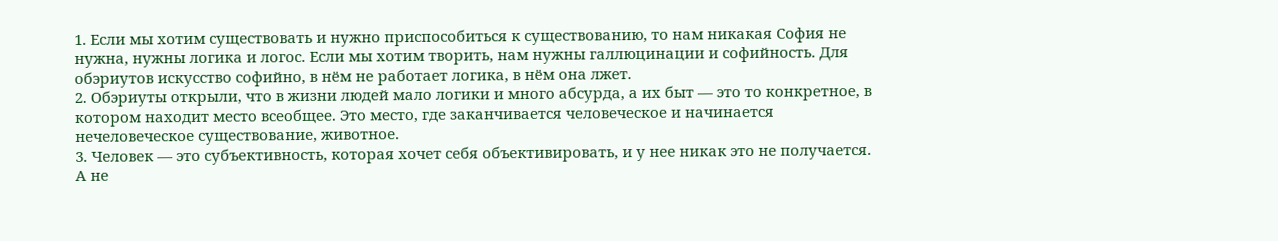1. Если мы хотим существовать и нужно приспособиться к существованию, то нам никакая София не нужна, нужны логика и логос. Если мы хотим творить, нам нужны галлюцинации и софийность. Для обэриутов искусство софийно, в нём не работает логика, в нём она лжет.
2. Обэриуты открыли, что в жизни людей мало логики и много абсурда, а их быт — это то конкретное, в котором находит место всеобщее. Это место, где заканчивается человеческое и начинается нечеловеческое существование, животное.
3. Человек — это субъективность, которая хочет себя объективировать, и у нее никак это не получается. А не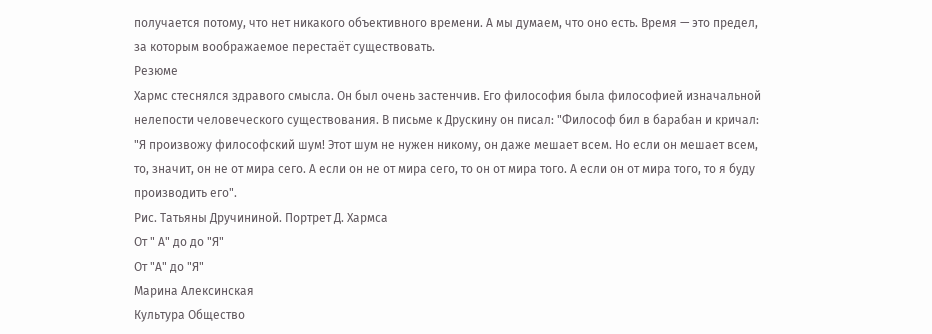получается потому, что нет никакого объективного времени. А мы думаем, что оно есть. Время — это предел, за которым воображаемое перестаёт существовать.
Резюме
Хармс стеснялся здравого смысла. Он был очень застенчив. Его философия была философией изначальной нелепости человеческого существования. В письме к Друскину он писал: "Философ бил в барабан и кричал: "Я произвожу философский шум! Этот шум не нужен никому, он даже мешает всем. Но если он мешает всем, то, значит, он не от мира сего. А если он не от мира сего, то он от мира того. А если он от мира того, то я буду производить его".
Рис. Татьяны Дручининой. Портрет Д. Хармса
От " А" до до "Я"
От "А" до "Я"
Марина Алексинская
Культура Общество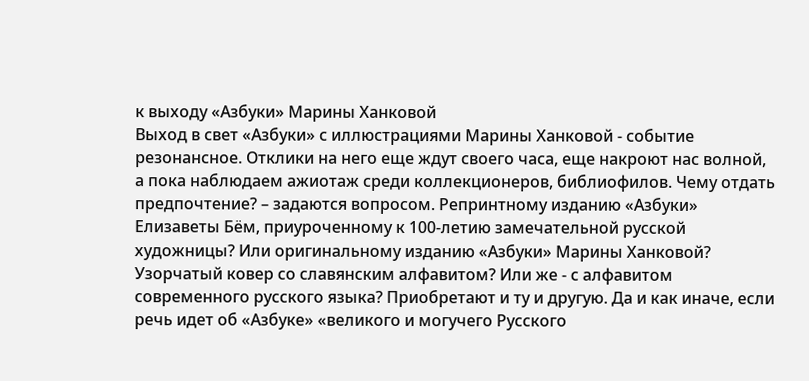к выходу «Азбуки» Марины Ханковой
Выход в свет «Азбуки» с иллюстрациями Марины Ханковой - событие резонансное. Отклики на него еще ждут своего часа, еще накроют нас волной, а пока наблюдаем ажиотаж среди коллекционеров, библиофилов. Чему отдать предпочтение? – задаются вопросом. Репринтному изданию «Азбуки» Елизаветы Бём, приуроченному к 100-летию замечательной русской художницы? Или оригинальному изданию «Азбуки» Марины Ханковой? Узорчатый ковер со славянским алфавитом? Или же - с алфавитом современного русского языка? Приобретают и ту и другую. Да и как иначе, если речь идет об «Азбуке» «великого и могучего Русского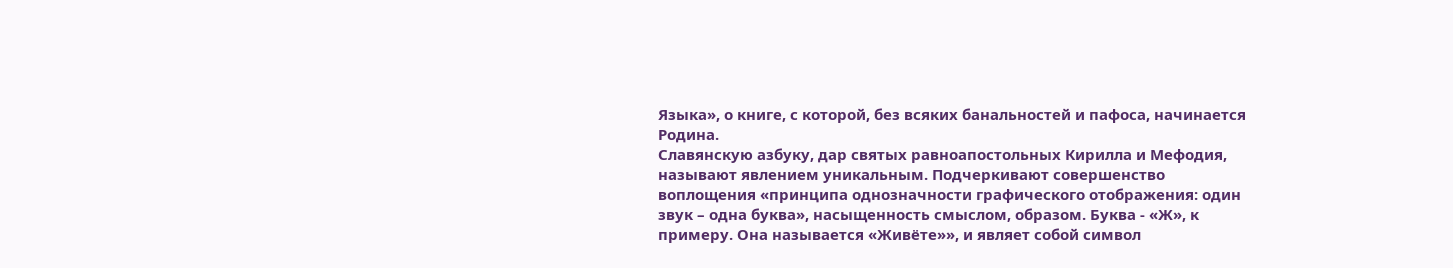Языка», о книге, с которой, без всяких банальностей и пафоса, начинается Родина.
Славянскую азбуку, дар святых равноапостольных Кирилла и Мефодия, называют явлением уникальным. Подчеркивают совершенство воплощения «принципа однозначности графического отображения: один звук – одна буква», насыщенность смыслом, образом. Буква - «Ж», к примеру. Она называется «Живёте»», и являет собой символ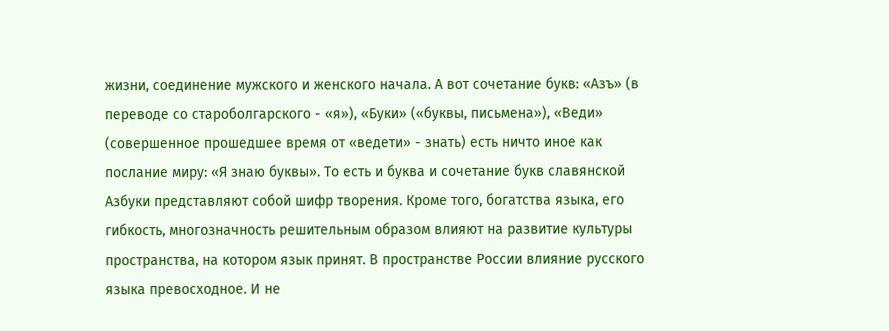жизни, соединение мужского и женского начала. А вот сочетание букв: «Азъ» (в переводе со староболгарского - «я»), «Буки» («буквы, письмена»), «Веди» (совершенное прошедшее время от «ведети» - знать) есть ничто иное как послание миру: «Я знаю буквы». То есть и буква и сочетание букв славянской Азбуки представляют собой шифр творения. Кроме того, богатства языка, его гибкость, многозначность решительным образом влияют на развитие культуры пространства, на котором язык принят. В пространстве России влияние русского языка превосходное. И не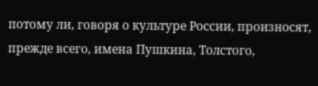потому ли, говоря о культуре России, произносят, прежде всего, имена Пушкина, Толстого,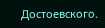Достоевского.